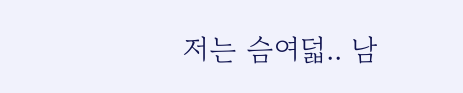저는 슴여덟.. 남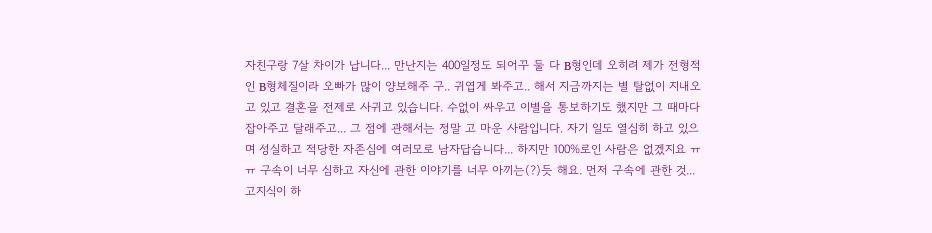자친구랑 7살 차이가 납니다... 만난지는 400일정도 되어꾸 둘 다 B형인데 오히려 제가 전형적인 B형체질이라 오빠가 많이 양보해주 구.. 귀엽게 봐주고.. 해서 지금까지는 별 탈없이 지내오고 있고 결혼을 전제로 사귀고 있습니다. 수없이 싸우고 이별을 통보하기도 했지만 그 때마다 잡아주고 달래주고... 그 점에 관해서는 정말 고 마운 사람입니다. 자기 일도 열심히 하고 있으며 성실하고 적당한 자존심에 여러모로 남자답습니다... 하지만 100%로인 사람은 없겠지요 ㅠㅠ 구속이 너무 심하고 자신에 관한 이야기를 너무 아끼는(?)듯 해요. 먼저 구속에 관한 것... 고지식이 하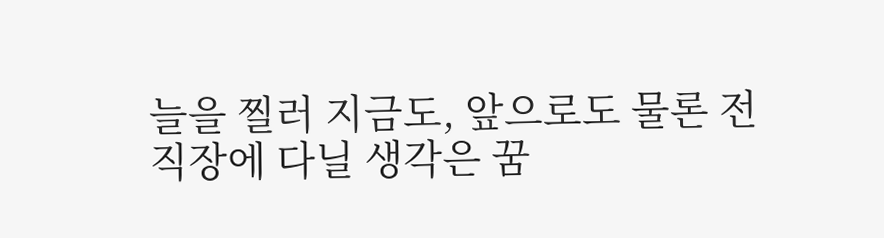늘을 찔러 지금도, 앞으로도 물론 전 직장에 다닐 생각은 꿈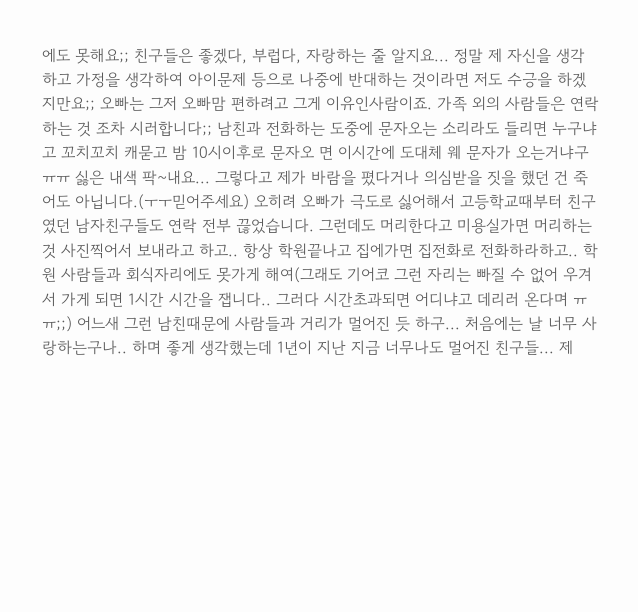에도 못해요;; 친구들은 좋겠다, 부럽다, 자랑하는 줄 알지요... 정말 제 자신을 생각하고 가정을 생각하여 아이문제 등으로 나중에 반대하는 것이라면 저도 수긍을 하겠지만요;; 오빠는 그저 오빠맘 편하려고 그게 이유인사람이죠. 가족 외의 사람들은 연락하는 것 조차 시러합니다;; 남친과 전화하는 도중에 문자오는 소리라도 들리면 누구냐고 꼬치꼬치 캐묻고 밤 10시이후로 문자오 면 이시간에 도대체 웨 문자가 오는거냐구ㅠㅠ 싫은 내색 팍~내요... 그렇다고 제가 바람을 폈다거나 의심받을 짓을 했던 건 죽어도 아닙니다.(ㅜㅜ믿어주세요) 오히려 오빠가 극도로 싫어해서 고등학교때부터 친구였던 남자친구들도 연락 전부 끊었습니다. 그런데도 머리한다고 미용실가면 머리하는 것 사진찍어서 보내라고 하고.. 항상 학원끝나고 집에가면 집전화로 전화하라하고.. 학원 사람들과 회식자리에도 못가게 해여(그래도 기어코 그런 자리는 빠질 수 없어 우겨서 가게 되면 1시간 시간을 잽니다.. 그러다 시간초과되면 어디냐고 데리러 온다며 ㅠㅠ;;) 어느새 그런 남친때문에 사람들과 거리가 멀어진 듯 하구... 처음에는 날 너무 사랑하는구나.. 하며 좋게 생각했는데 1년이 지난 지금 너무나도 멀어진 친구들... 제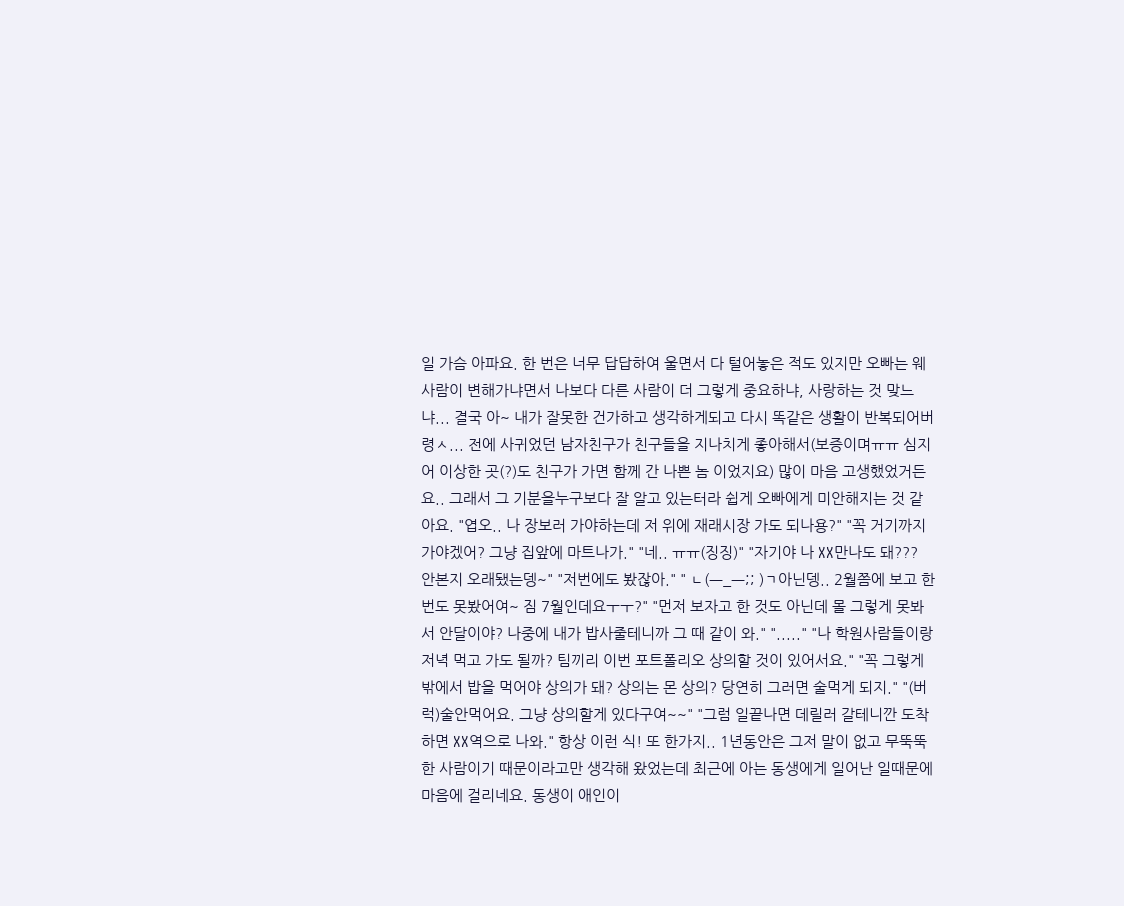일 가슴 아파요. 한 번은 너무 답답하여 울면서 다 털어놓은 적도 있지만 오빠는 웨 사람이 변해가냐면서 나보다 다른 사람이 더 그렇게 중요하냐, 사랑하는 것 맞느냐... 결국 아~ 내가 잘못한 건가하고 생각하게되고 다시 똑같은 생활이 반복되어버령ㅅ... 전에 사귀었던 남자친구가 친구들을 지나치게 좋아해서(보증이며ㅠㅠ 심지어 이상한 곳(?)도 친구가 가면 함께 간 나쁜 놈 이었지요) 많이 마음 고생했었거든요.. 그래서 그 기분을누구보다 잘 알고 있는터라 쉽게 오빠에게 미안해지는 것 같아요. "엽오.. 나 장보러 가야하는데 저 위에 재래시장 가도 되나용?" "꼭 거기까지 가야겠어? 그냥 집앞에 마트나가." "네.. ㅠㅠ(징징)" "자기야 나 XX만나도 돼??? 안본지 오래됐는뎅~" "저번에도 봤잖아." " ㄴ(ㅡ_ㅡ;; )ㄱ아닌뎅.. 2월쯤에 보고 한 번도 못봤어여~ 짐 7월인데요ㅜㅜ?" "먼저 보자고 한 것도 아닌데 몰 그렇게 못봐서 안달이야? 나중에 내가 밥사줄테니까 그 때 같이 와." "....." "나 학원사람들이랑 저녁 먹고 가도 될까? 팀끼리 이번 포트폴리오 상의할 것이 있어서요." "꼭 그렇게 밖에서 밥을 먹어야 상의가 돼? 상의는 몬 상의? 당연히 그러면 술먹게 되지." "(버럭)술안먹어요. 그냥 상의할게 있다구여~~" "그럼 일끝나면 데릴러 갈테니깐 도착하면 XX역으로 나와." 항상 이런 식! 또 한가지.. 1년동안은 그저 말이 없고 무뚝뚝한 사람이기 때문이라고만 생각해 왔었는데 최근에 아는 동생에게 일어난 일때문에 마음에 걸리네요. 동생이 애인이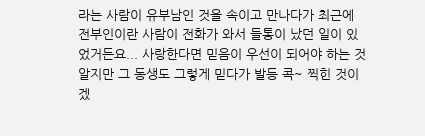라는 사람이 유부남인 것을 속이고 만나다가 최근에 전부인이란 사람이 전화가 와서 들통이 났던 일이 있었거든요... 사랑한다면 믿음이 우선이 되어야 하는 것 알지만 그 동생도 그렇게 믿다가 발등 콕~ 찍힌 것이겠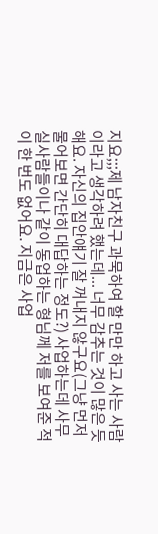지요;;;제 남자친구 과묵하여 할 만만 하고 사는 사람이라고 생각하려 했는데... 너무 감추는 것이 많은 듯해요. 자신의 집안얘기 잘 꺼내지 않구요(그냥 먼저 물어보면 간단히 대답하는 정도?) 사업하는데 사무실사람들이나 같이 동업하는 형님께 저를 보여준 적이 한 번도 없어요. 지금은 사업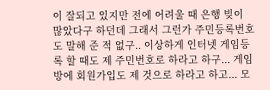이 잘되고 있지만 전에 어려울 때 은행 빚이 많았다구 하던데 그래서 그런가 주민등록번호도 말해 준 적 없구.. 이상하게 인터넷 게임등록 할 때도 제 주민번호로 하라고 하구... 게임방에 회원가입도 제 것으로 하라고 하고... 모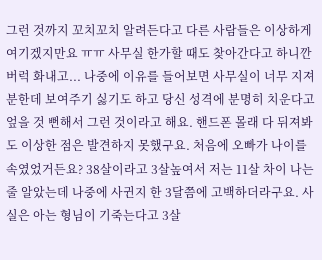그런 것까지 꼬치꼬치 알려든다고 다른 사람들은 이상하게 여기겠지만요 ㅠㅠ 사무실 한가할 때도 찾아간다고 하니깐 버럭 화내고... 나중에 이유를 들어보면 사무실이 너무 지져분한데 보여주기 싫기도 하고 당신 성격에 분명히 치운다고 엎을 것 뻔해서 그런 것이라고 해요. 핸드폰 몰래 다 뒤져봐도 이상한 점은 발견하지 못했구요. 처음에 오빠가 나이를 속였었거든요? 38살이라고 3살높여서 저는 11살 차이 나는 줄 알았는데 나중에 사귄지 한 3달쯤에 고백하더라구요. 사실은 아는 형님이 기죽는다고 3살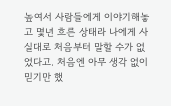높여서 사람들에게 이야기해놓고 몇년 흐른 상태라 나에게 사실대로 처음부터 말할 수가 없었다고. 처음엔 아무 생각 없이 믿기만 했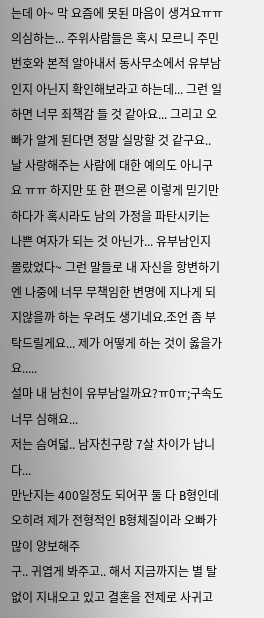는데 아~ 막 요즘에 못된 마음이 생겨요ㅠㅠ 의심하는... 주위사람들은 혹시 모르니 주민번호와 본적 알아내서 동사무소에서 유부남인지 아닌지 확인해보라고 하는데... 그런 일하면 너무 죄책감 들 것 같아요... 그리고 오빠가 알게 된다면 정말 실망할 것 같구요.. 날 사랑해주는 사람에 대한 예의도 아니구요 ㅠㅠ 하지만 또 한 편으론 이렇게 믿기만하다가 혹시라도 남의 가정을 파탄시키는 나쁜 여자가 되는 것 아닌가... 유부남인지 몰랐었다~ 그런 말들로 내 자신을 항변하기엔 나중에 너무 무책임한 변명에 지나게 되지않을까 하는 우려도 생기네요.조언 좀 부탁드릴게요... 제가 어떻게 하는 것이 옳을가요.....
설마 내 남친이 유부남일까요?ㅠ0ㅠ;구속도 너무 심해요...
저는 슴여덟.. 남자친구랑 7살 차이가 납니다...
만난지는 400일정도 되어꾸 둘 다 B형인데 오히려 제가 전형적인 B형체질이라 오빠가 많이 양보해주
구.. 귀엽게 봐주고.. 해서 지금까지는 별 탈없이 지내오고 있고 결혼을 전제로 사귀고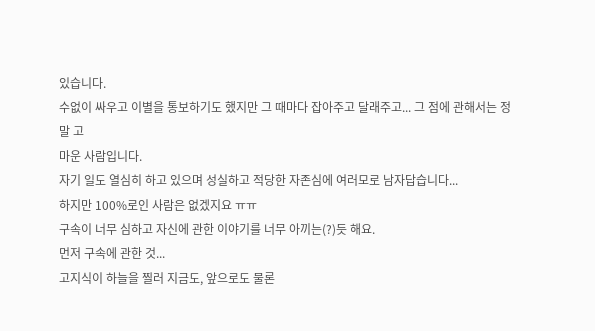있습니다.
수없이 싸우고 이별을 통보하기도 했지만 그 때마다 잡아주고 달래주고... 그 점에 관해서는 정말 고
마운 사람입니다.
자기 일도 열심히 하고 있으며 성실하고 적당한 자존심에 여러모로 남자답습니다...
하지만 100%로인 사람은 없겠지요 ㅠㅠ
구속이 너무 심하고 자신에 관한 이야기를 너무 아끼는(?)듯 해요.
먼저 구속에 관한 것...
고지식이 하늘을 찔러 지금도, 앞으로도 물론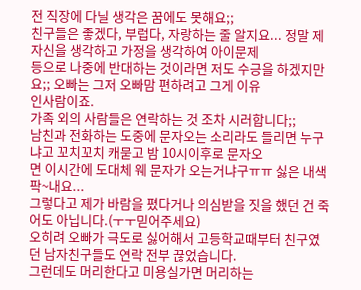전 직장에 다닐 생각은 꿈에도 못해요;;
친구들은 좋겠다, 부럽다, 자랑하는 줄 알지요... 정말 제 자신을 생각하고 가정을 생각하여 아이문제
등으로 나중에 반대하는 것이라면 저도 수긍을 하겠지만요;; 오빠는 그저 오빠맘 편하려고 그게 이유
인사람이죠.
가족 외의 사람들은 연락하는 것 조차 시러합니다;;
남친과 전화하는 도중에 문자오는 소리라도 들리면 누구냐고 꼬치꼬치 캐묻고 밤 10시이후로 문자오
면 이시간에 도대체 웨 문자가 오는거냐구ㅠㅠ 싫은 내색 팍~내요...
그렇다고 제가 바람을 폈다거나 의심받을 짓을 했던 건 죽어도 아닙니다.(ㅜㅜ믿어주세요)
오히려 오빠가 극도로 싫어해서 고등학교때부터 친구였던 남자친구들도 연락 전부 끊었습니다.
그런데도 머리한다고 미용실가면 머리하는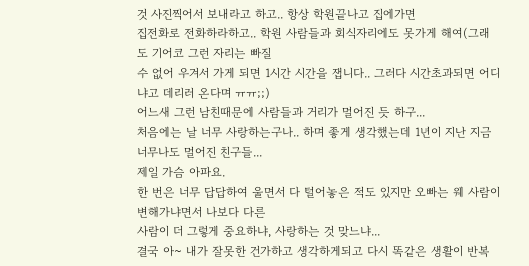것 사진찍어서 보내라고 하고.. 항상 학원끝나고 집에가면
집전화로 전화하라하고.. 학원 사람들과 회식자리에도 못가게 해여(그래도 기어코 그런 자리는 빠질
수 없어 우겨서 가게 되면 1시간 시간을 잽니다.. 그러다 시간초과되면 어디냐고 데리러 온다며 ㅠㅠ;;)
어느새 그런 남친때문에 사람들과 거리가 멀어진 듯 하구...
처음에는 날 너무 사랑하는구나.. 하며 좋게 생각했는데 1년이 지난 지금 너무나도 멀어진 친구들...
제일 가슴 아파요.
한 번은 너무 답답하여 울면서 다 털어놓은 적도 있지만 오빠는 웨 사람이 변해가냐면서 나보다 다른
사람이 더 그렇게 중요하냐, 사랑하는 것 맞느냐...
결국 아~ 내가 잘못한 건가하고 생각하게되고 다시 똑같은 생활이 반복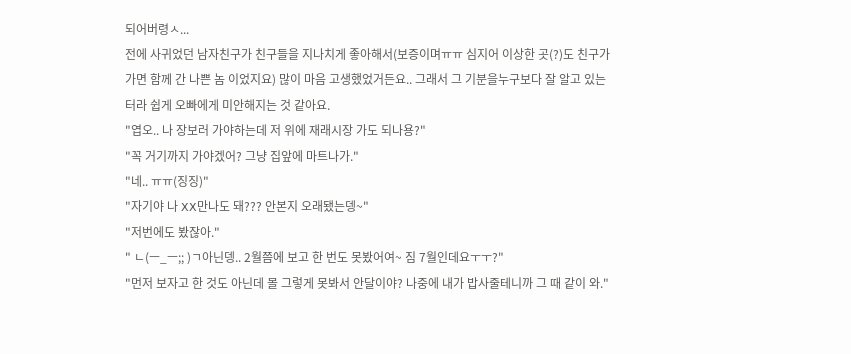되어버령ㅅ...
전에 사귀었던 남자친구가 친구들을 지나치게 좋아해서(보증이며ㅠㅠ 심지어 이상한 곳(?)도 친구가
가면 함께 간 나쁜 놈 이었지요) 많이 마음 고생했었거든요.. 그래서 그 기분을누구보다 잘 알고 있는
터라 쉽게 오빠에게 미안해지는 것 같아요.
"엽오.. 나 장보러 가야하는데 저 위에 재래시장 가도 되나용?"
"꼭 거기까지 가야겠어? 그냥 집앞에 마트나가."
"네.. ㅠㅠ(징징)"
"자기야 나 XX만나도 돼??? 안본지 오래됐는뎅~"
"저번에도 봤잖아."
" ㄴ(ㅡ_ㅡ;; )ㄱ아닌뎅.. 2월쯤에 보고 한 번도 못봤어여~ 짐 7월인데요ㅜㅜ?"
"먼저 보자고 한 것도 아닌데 몰 그렇게 못봐서 안달이야? 나중에 내가 밥사줄테니까 그 때 같이 와."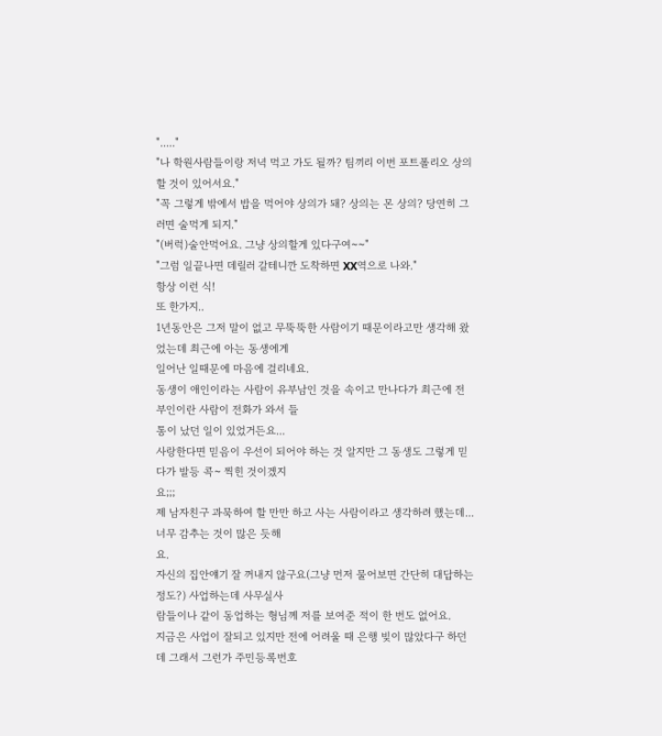"....."
"나 학원사람들이랑 저녁 먹고 가도 될까? 팀끼리 이번 포트폴리오 상의할 것이 있어서요."
"꼭 그렇게 밖에서 밥을 먹어야 상의가 돼? 상의는 몬 상의? 당연히 그러면 술먹게 되지."
"(버럭)술안먹어요. 그냥 상의할게 있다구여~~"
"그럼 일끝나면 데릴러 갈테니깐 도착하면 XX역으로 나와."
항상 이런 식!
또 한가지..
1년동안은 그저 말이 없고 무뚝뚝한 사람이기 때문이라고만 생각해 왔었는데 최근에 아는 동생에게
일어난 일때문에 마음에 걸리네요.
동생이 애인이라는 사람이 유부남인 것을 속이고 만나다가 최근에 전부인이란 사람이 전화가 와서 들
통이 났던 일이 있었거든요...
사랑한다면 믿음이 우선이 되어야 하는 것 알지만 그 동생도 그렇게 믿다가 발등 콕~ 찍힌 것이겠지
요;;;
제 남자친구 과묵하여 할 만만 하고 사는 사람이라고 생각하려 했는데... 너무 감추는 것이 많은 듯해
요.
자신의 집안얘기 잘 꺼내지 않구요(그냥 먼저 물어보면 간단히 대답하는 정도?) 사업하는데 사무실사
람들이나 같이 동업하는 형님께 저를 보여준 적이 한 번도 없어요.
지금은 사업이 잘되고 있지만 전에 어려울 때 은행 빚이 많았다구 하던데 그래서 그런가 주민등록번호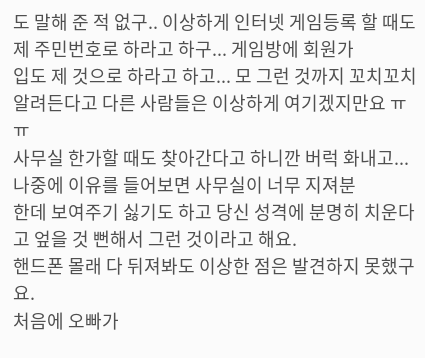도 말해 준 적 없구.. 이상하게 인터넷 게임등록 할 때도 제 주민번호로 하라고 하구... 게임방에 회원가
입도 제 것으로 하라고 하고... 모 그런 것까지 꼬치꼬치 알려든다고 다른 사람들은 이상하게 여기겠지만요 ㅠㅠ
사무실 한가할 때도 찾아간다고 하니깐 버럭 화내고... 나중에 이유를 들어보면 사무실이 너무 지져분
한데 보여주기 싫기도 하고 당신 성격에 분명히 치운다고 엎을 것 뻔해서 그런 것이라고 해요.
핸드폰 몰래 다 뒤져봐도 이상한 점은 발견하지 못했구요.
처음에 오빠가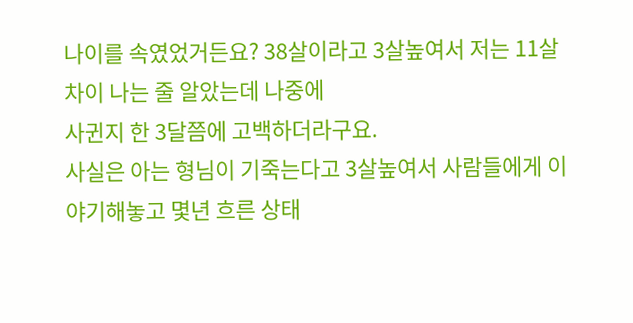나이를 속였었거든요? 38살이라고 3살높여서 저는 11살 차이 나는 줄 알았는데 나중에
사귄지 한 3달쯤에 고백하더라구요.
사실은 아는 형님이 기죽는다고 3살높여서 사람들에게 이야기해놓고 몇년 흐른 상태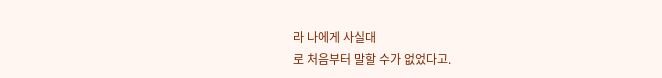라 나에게 사실대
로 처음부터 말할 수가 없었다고.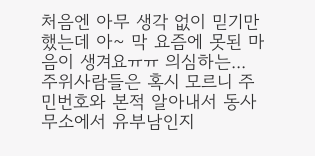처음엔 아무 생각 없이 믿기만 했는데 아~ 막 요즘에 못된 마음이 생겨요ㅠㅠ 의심하는...
주위사람들은 혹시 모르니 주민번호와 본적 알아내서 동사무소에서 유부남인지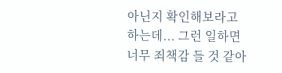아닌지 확인해보라고
하는데... 그런 일하면 너무 죄책감 들 것 같아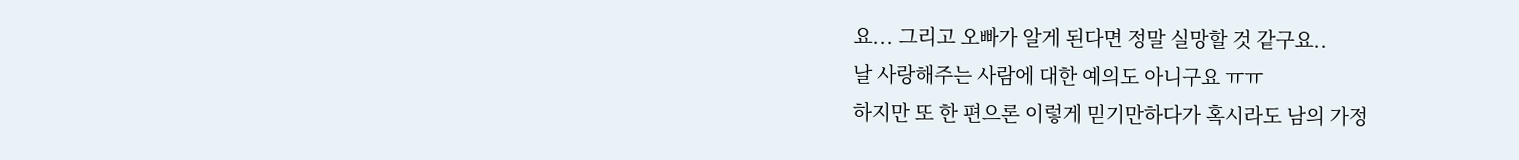요... 그리고 오빠가 알게 된다면 정말 실망할 것 같구요..
날 사랑해주는 사람에 대한 예의도 아니구요 ㅠㅠ
하지만 또 한 편으론 이렇게 믿기만하다가 혹시라도 남의 가정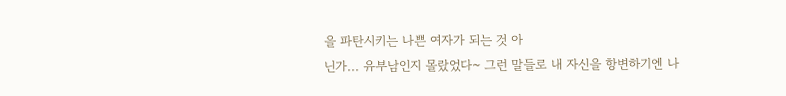을 파탄시키는 나쁜 여자가 되는 것 아
닌가... 유부남인지 몰랐었다~ 그런 말들로 내 자신을 항변하기엔 나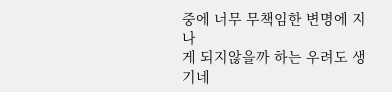중에 너무 무책임한 변명에 지나
게 되지않을까 하는 우려도 생기네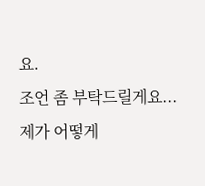요.
조언 좀 부탁드릴게요...
제가 어떻게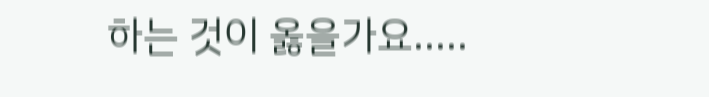하는 것이 옳을가요.....